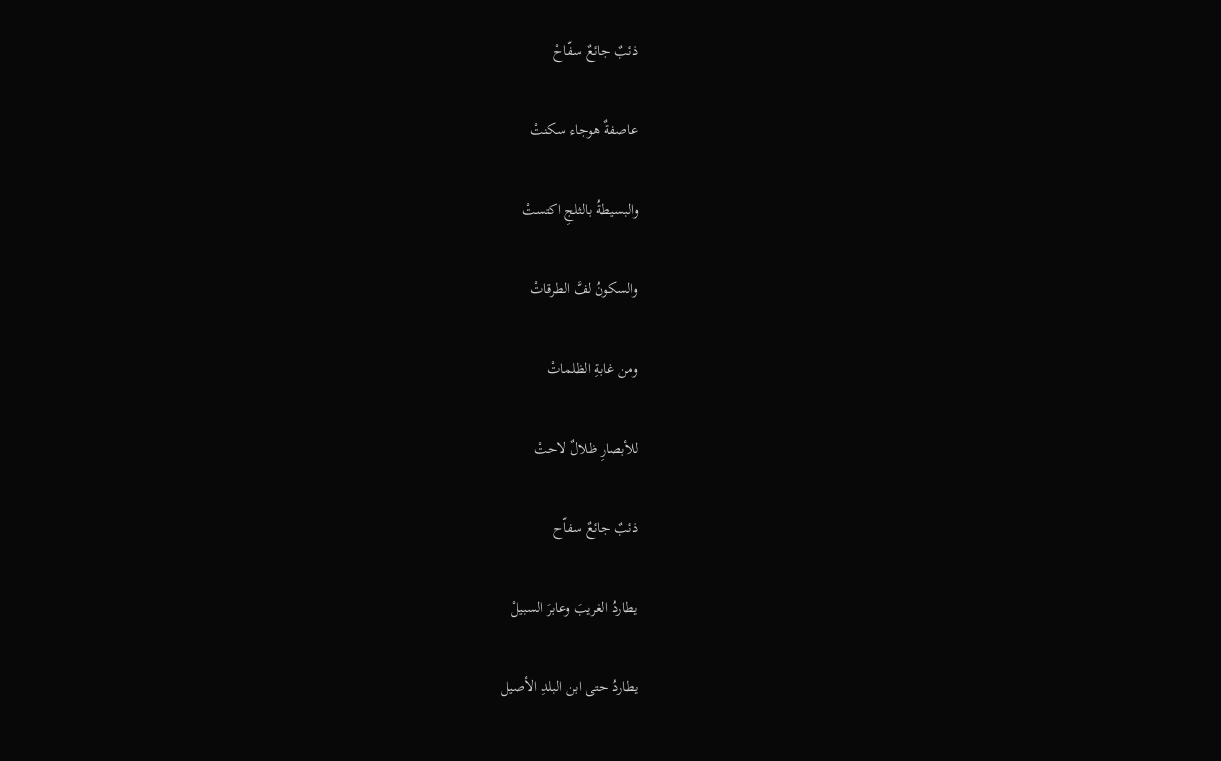ذئبٌ جائعٌ سفّاحْ

عاصفةٌ هوجاء سكنتْ

والبسيطةُ بالثلجِ اكتستْ

والسكونُ لفَّ الطرقاتْ

ومن غابةِ الظلماتْ

للأبصارِ ظلالٌ لاحتْ

ذئبٌ جائعٌ سفاّح

يطاردُ الغريبَ وعابرَ السبيلْ

يطاردُ حتى ابن البلدِ الأصيل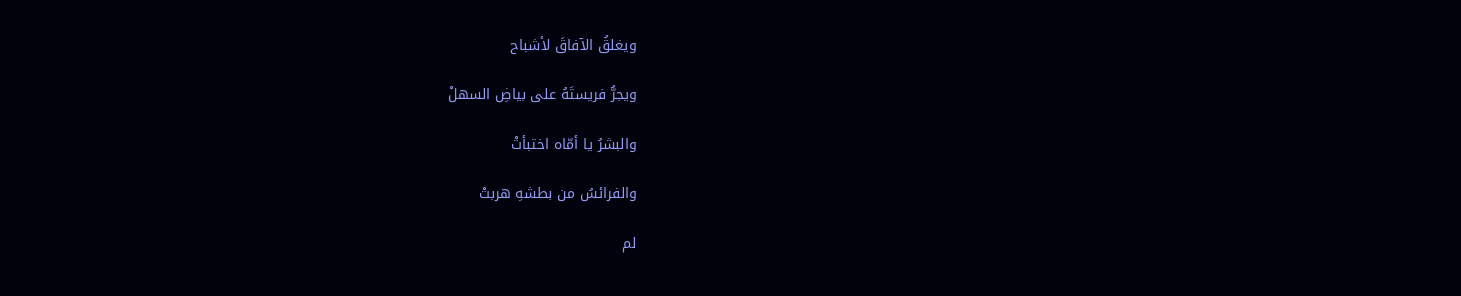ويغلقُ الآفاقَ لأشباح

ويجرُّ فريستَهُ على بياضِ السهلْ

والبشرُ يا أمّاه اختبأتْ

والفرائسُ من بطشهِ هربتْ

لم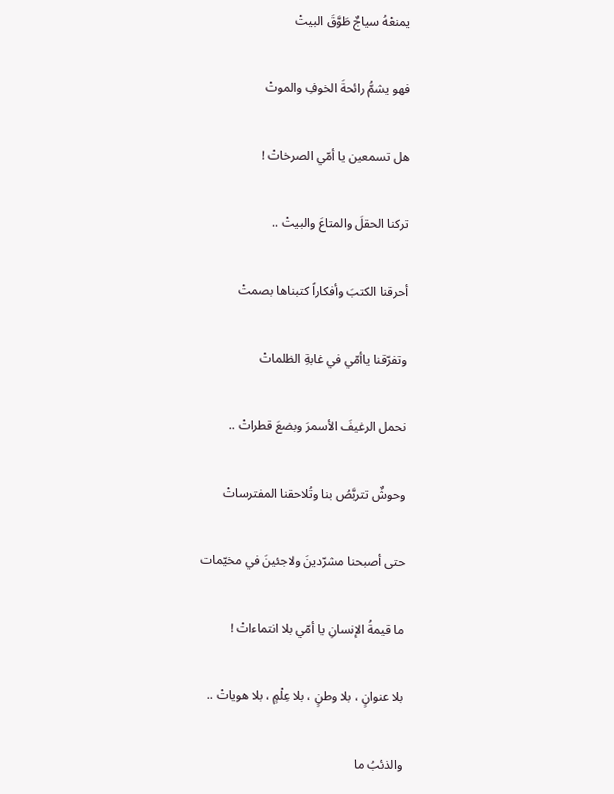يمنعْهُ سياجٌ طَوَّقَ البيتْ

فهو يشمُّ رائحةَ الخوفِ والموتْ

هل تسمعين يا أمّي الصرخاتْ !

تركنا الحقلَ والمتاعَ والبيتْ ..

أحرقنا الكتبَ وأفكاراً كتبناها بصمتْ

وتفرّقنا ياأمّي في غابةِ الظلماتْ

نحمل الرغيفَ الأسمرَ وبضعَ قطراتْ ..

وحوشٌ تتربَّصُ بنا وتُلاحقنا المفترساتْ

حتى أصبحنا مشرّدينَ ولاجئينَ في مخيّمات

ما قيمةُ الإنسانِ يا أمّي بلا انتماءاتْ !

بلا عنوانٍ ، بلا وطنٍ ، بلا عِلْمٍ ، بلا هوياتْ ..

والذئبُ ما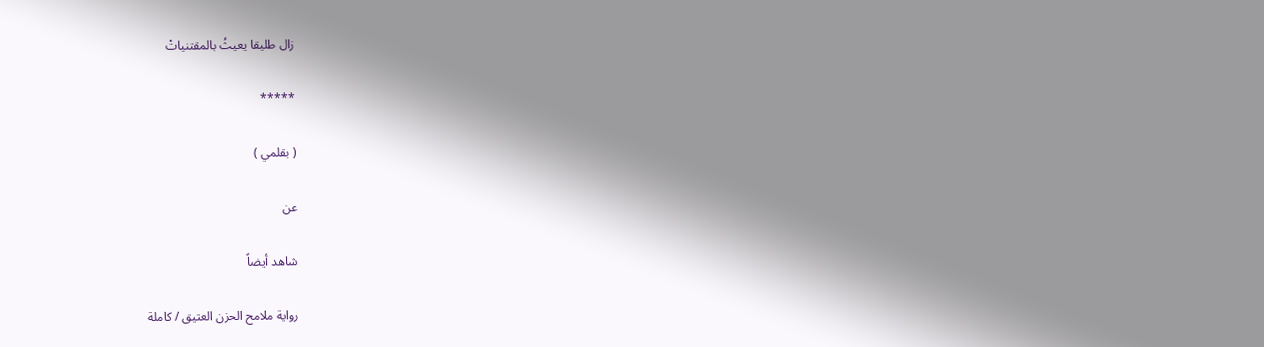زال طليقا يعيثُ بالمقتنياتْ

*****

( بقلمي )

عن

شاهد أيضاً

رواية ملامح الحزن العتيق / كاملة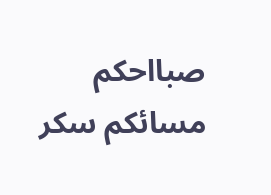صبااحكم مسائكم سكر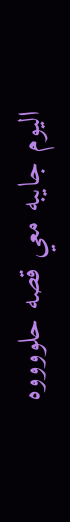اليوم جايبه معي قصه حلووووه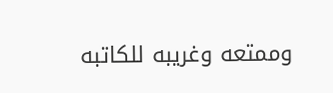وممتعه وغريبه للكاتبه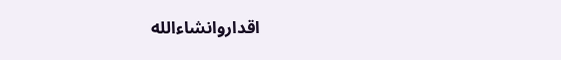اقداروانشاءالله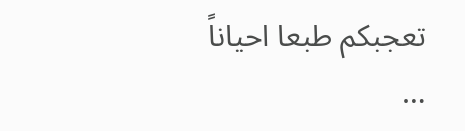تعجبكم طبعا احياناً …